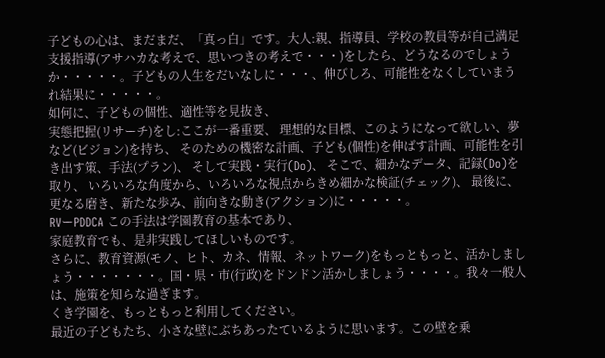子どもの心は、まだまだ、「真っ白」です。大人:親、指導員、学校の教員等が自己満足支援指導(アサハカな考えで、思いつきの考えで・・・)をしたら、どうなるのでしょうか・・・・・。子どもの人生をだいなしに・・・、伸びしろ、可能性をなくしていまうれ結果に・・・・・。
如何に、子どもの個性、適性等を見抜き、
実態把握(リサーチ)をし:ここが一番重要、 理想的な目標、このようになって欲しい、夢など(ビジョン)を持ち、 そのための機密な計画、子ども(個性)を伸ばす計画、可能性を引き出す策、手法(プラン)、 そして実践・実行(Do)、 そこで、細かなデータ、記録(Do)を取り、 いろいろな角度から、いろいろな視点からきめ細かな検証(チェック)、 最後に、更なる磨き、新たな歩み、前向きな動き(アクション)に・・・・・。
RVーPDDCA この手法は学園教育の基本であり、
家庭教育でも、是非実践してほしいものです。
さらに、教育資源(モノ、ヒト、カネ、情報、ネットワーク)をもっともっと、活かしましょう・・・・・・・。国・県・市(行政)をドンドン活かしましょう・・・・。我々一般人は、施策を知らな過ぎます。
くき学園を、もっともっと利用してください。
最近の子どもたち、小さな壁にぶちあったているように思います。この壁を乗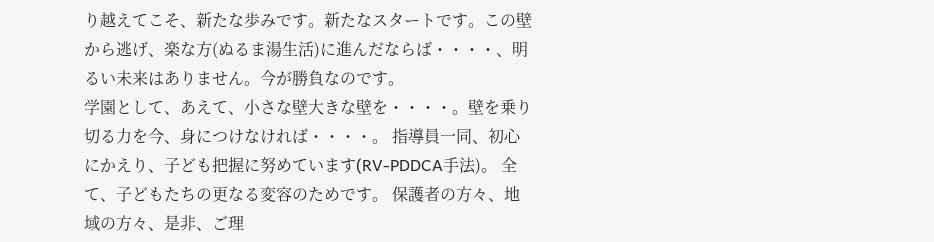り越えてこそ、新たな歩みです。新たなスタートです。この壁から逃げ、楽な方(ぬるま湯生活)に進んだならば・・・・、明るい未来はありません。今が勝負なのです。
学園として、あえて、小さな壁大きな壁を・・・・。壁を乗り切る力を今、身につけなければ・・・・。 指導員一同、初心にかえり、子ども把握に努めています(RV-PDDCA手法)。 全て、子どもたちの更なる変容のためです。 保護者の方々、地域の方々、是非、ご理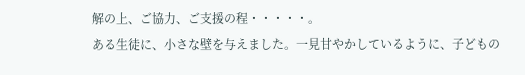解の上、ご協力、ご支援の程・・・・・。
ある生徒に、小さな壁を与えました。一見甘やかしているように、子どもの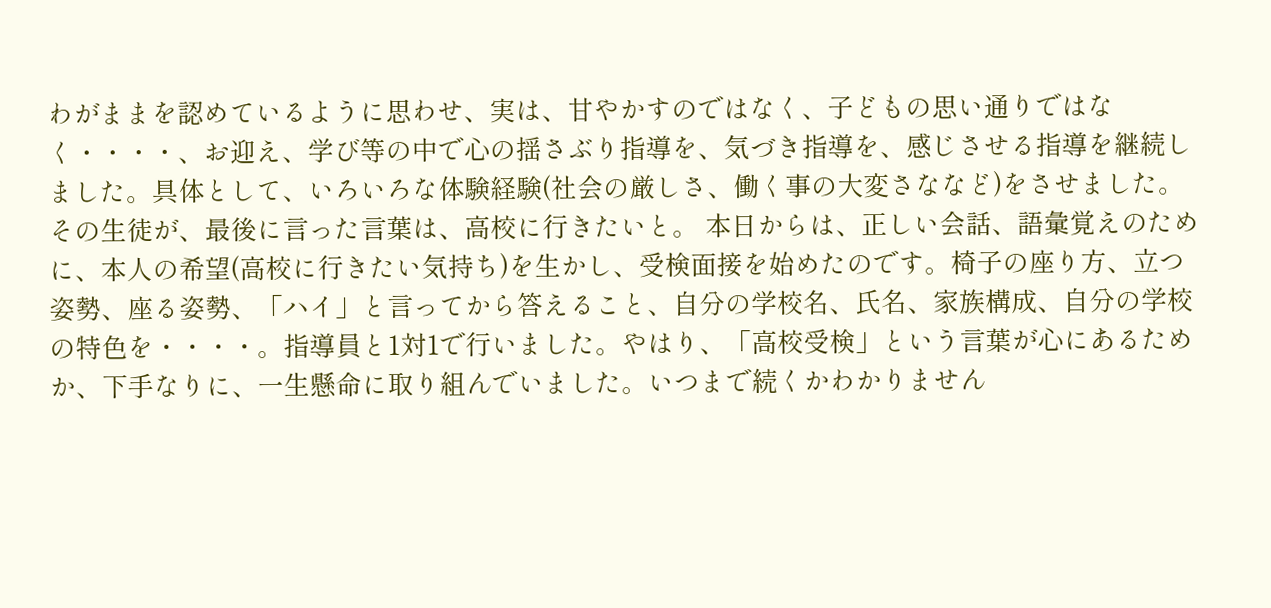わがままを認めているように思わせ、実は、甘やかすのではなく、子どもの思い通りではなく・・・・、お迎え、学び等の中で心の揺さぶり指導を、気づき指導を、感じさせる指導を継続しました。具体として、いろいろな体験経験(社会の厳しさ、働く事の大変さななど)をさせました。その生徒が、最後に言った言葉は、高校に行きたいと。 本日からは、正しい会話、語彙覚えのために、本人の希望(高校に行きたい気持ち)を生かし、受検面接を始めたのです。椅子の座り方、立つ姿勢、座る姿勢、「ハイ」と言ってから答えること、自分の学校名、氏名、家族構成、自分の学校の特色を・・・・。指導員と1対1で行いました。やはり、「高校受検」という言葉が心にあるためか、下手なりに、一生懸命に取り組んでいました。いつまで続くかわかりません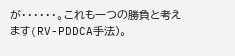が・・・・・・。これも一つの勝負と考えます(RV-PDDCA手法)。